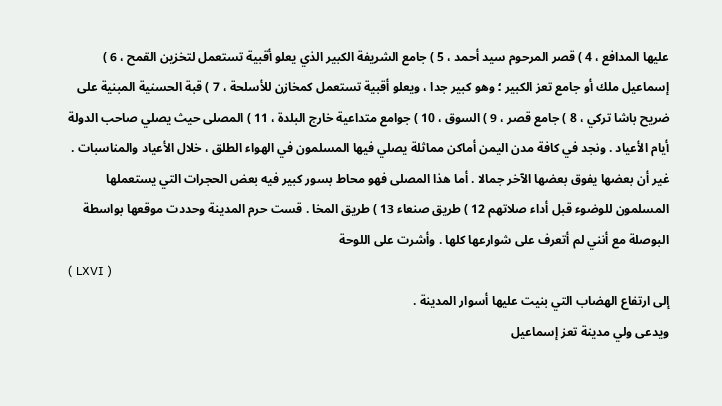عليها المدافع ، 4 ) قصر المرحوم سيد أحمد ، 5 ) جامع الشريفة الكبير الذي يعلو أقبية تستعمل لتخزين القمح ، 6 ) إسماعيل ملك أو جامع تعز الكبير ؛ وهو كبير جدا ، ويعلو أقبية تستعمل كمخازن للأسلحة ، 7 ) قبة الحسنية المبنية على ضريح باشا تركي ، 8 ) جامع قصر ، 9 ) السوق ، 10 ) جوامع متداعية خارج البلدة ، 11 ) المصلى حيث يصلي صاحب الدولة أيام الأعياد . ونجد في كافة مدن اليمن أماكن مماثلة يصلي فيها المسلمون في الهواء الطلق ، خلال الأعياد والمناسبات . غير أن بعضها يفوق بعضها الآخر جمالا . أما هذا المصلى فهو محاط بسور كبير فيه بعض الحجرات التي يستعملها المسلمون للوضوء قبل أداء صلاتهم 12 ) طريق صنعاء 13 ) طريق المخا . قست حرم المدينة وحددت موقعها بواسطة البوصلة مع أنني لم أتعرف على شوارعها كلها . وأشرت على اللوحة
( LXVI )
إلى ارتفاع الهضاب التي بنيت عليها أسوار المدينة .
ويدعى ولي مدينة تعز إسماعيل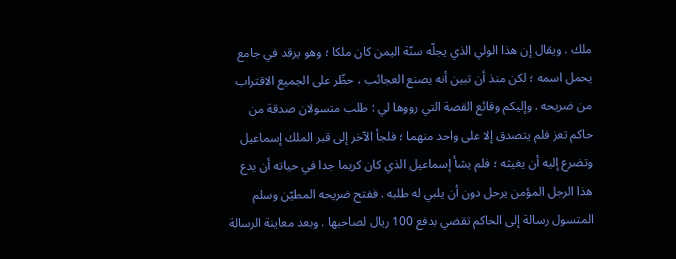ملك . ويقال إن هذا الولي الذي يجلّه سنّة اليمن كان ملكا ؛ وهو يرقد في جامع يحمل اسمه ؛ لكن منذ أن تبين أنه يصنع العجائب ، حظّر على الجميع الاقتراب من ضريحه . وإليكم وقائع القصة التي رووها لي : طلب متسولان صدقة من حاكم تعز فلم يتصدق إلا على واحد منهما ؛ فلجأ الآخر إلى قبر الملك إسماعيل وتضرع إليه أن يغيثه ؛ فلم يشأ إسماعيل الذي كان كريما جدا في حياته أن يدع هذا الرجل المؤمن يرحل دون أن يلبي له طلبه . ففتح ضريحه المطيّن وسلم المتسول رسالة إلى الحاكم تقضي بدفع 100 ريال لصاحبها . وبعد معاينة الرسالة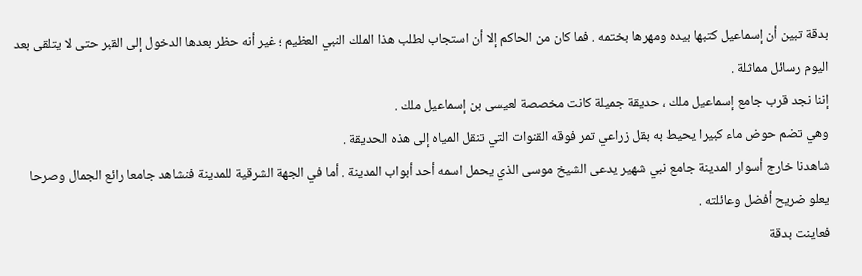بدقة تبين أن إسماعيل كتبها بيده ومهرها بختمه . فما كان من الحاكم إلا أن استجاب لطلب هذا الملك النبي العظيم ؛ غير أنه حظر بعدها الدخول إلى القبر حتى لا يتلقى بعد اليوم رسائل مماثلة .
إننا نجد قرب جامع إسماعيل ملك ، حديقة جميلة كانت مخصصة لعيسى بن إسماعيل ملك .
وهي تضم حوض ماء كبيرا يحيط به بقل زراعي تمر فوقه القنوات التي تنقل المياه إلى هذه الحديقة .
شاهدنا خارج أسوار المدينة جامع نبي شهير يدعى الشيخ موسى الذي يحمل اسمه أحد أبواب المدينة . أما في الجهة الشرقية للمدينة فنشاهد جامعا رائع الجمال وصرحا يعلو ضريح أفضل وعائلته .
فعاينت بدقة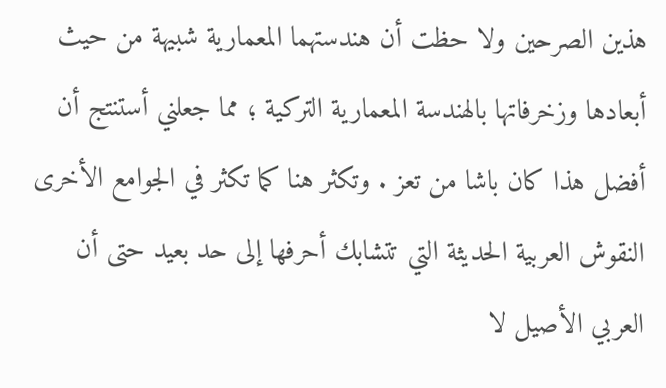هذين الصرحين ولا حظت أن هندستهما المعمارية شبيهة من حيث أبعادها وزخرفاتها بالهندسة المعمارية التركية ؛ مما جعلني أستنتج أن أفضل هذا كان باشا من تعز . وتكثر هنا كما تكثر في الجوامع الأخرى النقوش العربية الحديثة التي تتشابك أحرفها إلى حد بعيد حتى أن العربي الأصيل لا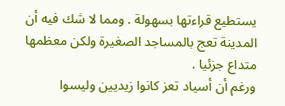يستطيع قراءتها بسهولة . ومما لا شك فيه أن المدينة تعج بالمساجد الصغيرة ولكن معظمها متداع جزئيا .
ورغم أن أسياد تعز كانوا زيديين وليسوا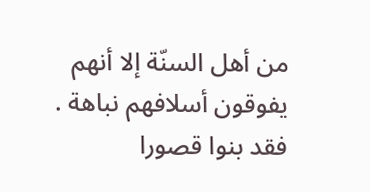من أهل السنّة إلا أنهم يفوقون أسلافهم نباهة . فقد بنوا قصورا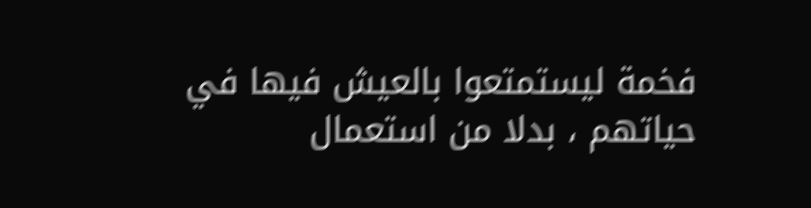فخمة ليستمتعوا بالعيش فيها في حياتهم ، بدلا من استعمال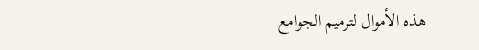هذه الأموال لترميم الجوامع